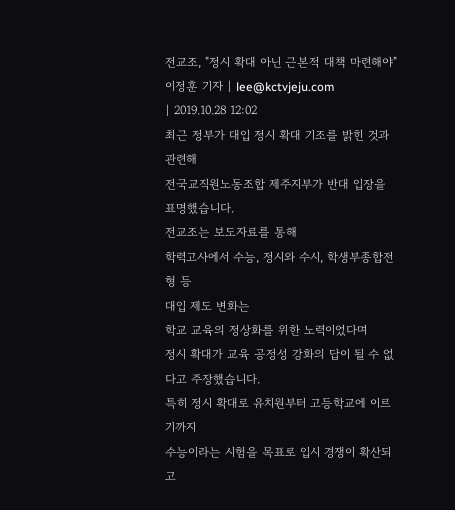전교조, "정시 확대 아닌 근본적 대책 마련해야"
이정훈 기자 | lee@kctvjeju.com
| 2019.10.28 12:02
최근 정부가 대입 정시 확대 기조를 밝힌 것과 관련해
전국교직원노동조합 제주지부가 반대 입장을 표명했습니다.
전교조는 보도자료를 통해
학력고사에서 수능, 정시와 수시, 학생부종합전형 등
대입 제도 변화는
학교 교육의 정상화를 위한 노력이었다며
정시 확대가 교육 공정성 강화의 답이 될 수 없다고 주장했습니다.
특히 정시 확대로 유치원부터 고등학교에 이르기까지
수능이라는 시험을 목표로 입시 경쟁이 확산되고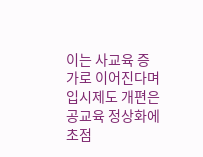이는 사교육 증가로 이어진다며
입시제도 개편은 공교육 정상화에 초점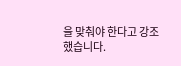을 맞춰야 한다고 강조했습니다.